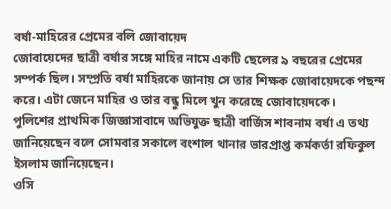বর্ষা-মাহিরের প্রেমের বলি জোবায়েদ
জোবায়েদের ছাত্রী বর্ষার সঙ্গে মাহির নামে একটি ছেলের ৯ বছরের প্রেমের সম্পর্ক ছিল। সম্প্রতি বর্ষা মাহিরকে জানায় সে তার শিক্ষক জোবায়েদকে পছন্দ করে। এটা জেনে মাহির ও তার বন্ধু মিলে খুন করেছে জোবায়েদকে।
পুলিশের প্রাথমিক জিজ্ঞাসাবাদে অভিযুক্ত ছাত্রী বার্জিস শাবনাম বর্ষা এ তথ্য জানিয়েছেন বলে সোমবার সকালে বংশাল থানার ভারপ্রাপ্ত কর্মকর্তা রফিকুল ইসলাম জানিয়েছেন।
ওসি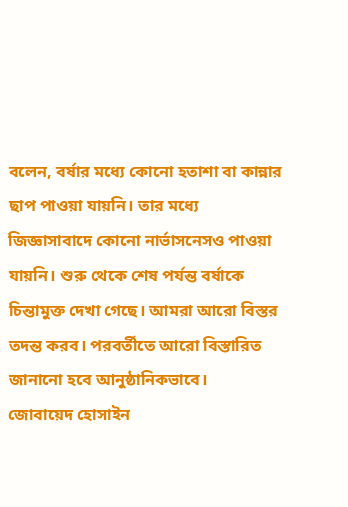বলেন, বর্ষার মধ্যে কোনো হতাশা বা কান্নার ছাপ পাওয়া যায়নি। তার মধ্যে জিজ্ঞাসাবাদে কোনো নার্ভাসনেসও পাওয়া যায়নি। শুরু থেকে শেষ পর্যন্ত বর্ষাকে চিন্তামুক্ত দেখা গেছে। আমরা আরো বিস্তর তদন্ত করব। পরবর্তীতে আরো বিস্তারিত জানানো হবে আনুষ্ঠানিকভাবে।
জোবায়েদ হোসাইন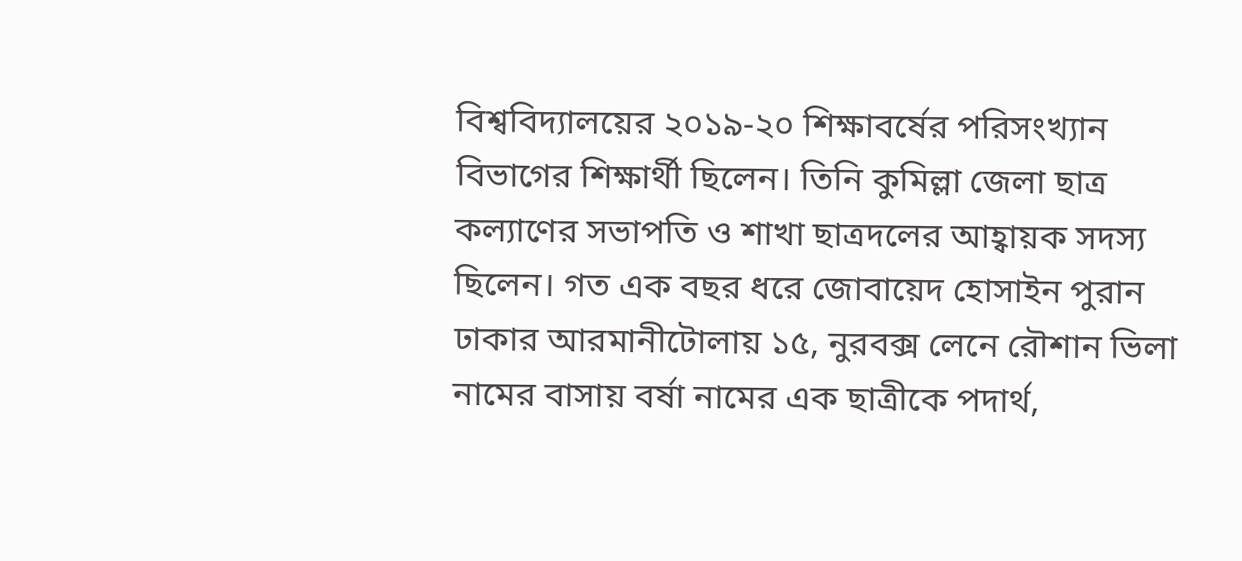বিশ্ববিদ্যালয়ের ২০১৯-২০ শিক্ষাবর্ষের পরিসংখ্যান বিভাগের শিক্ষার্থী ছিলেন। তিনি কুমিল্লা জেলা ছাত্র কল্যাণের সভাপতি ও শাখা ছাত্রদলের আহ্বায়ক সদস্য ছিলেন। গত এক বছর ধরে জোবায়েদ হোসাইন পুরান ঢাকার আরমানীটোলায় ১৫, নুরবক্স লেনে রৌশান ভিলা নামের বাসায় বর্ষা নামের এক ছাত্রীকে পদার্থ,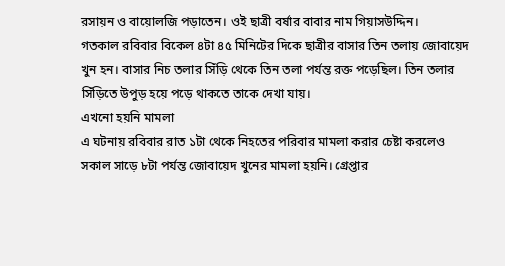রসায়ন ও বায়োলজি পড়াতেন। ওই ছাত্রী বর্ষার বাবার নাম গিয়াসউদ্দিন।
গতকাল রবিবার বিকেল ৪টা ৪৫ মিনিটের দিকে ছাত্রীর বাসার তিন তলায় জোবায়েদ খুন হন। বাসার নিচ তলার সিঁড়ি থেকে তিন তলা পর্যন্ত রক্ত পড়েছিল। তিন তলার সিঁড়িতে উপুড় হয়ে পড়ে থাকতে তাকে দেখা যায়।
এখনো হয়নি মামলা
এ ঘটনায় রবিবার রাত ১টা থেকে নিহতের পরিবার মামলা করার চেষ্টা করলেও সকাল সাড়ে ৮টা পর্যন্ত জোবায়েদ খুনের মামলা হয়নি। গ্রেপ্তার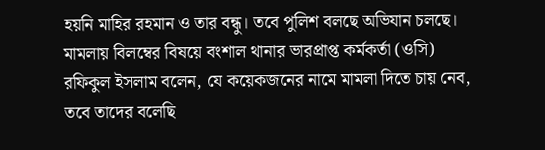হয়নি মাহির রহমান ও তার বন্ধু। তবে পুলিশ বলছে অভিযান চলছে।
মামলায় বিলম্বের বিষয়ে বংশাল থানার ভারপ্রাপ্ত কর্মকর্তা (ওসি) রফিকুল ইসলাম বলেন, যে কয়েকজনের নামে মামলা দিতে চায় নেব, তবে তাদের বলেছি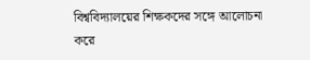বিশ্ববিদ্যালয়ের শিক্ষকদের সঙ্গে আলোচনা করে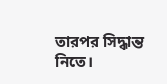তারপর সিদ্ধান্ত নিতে।